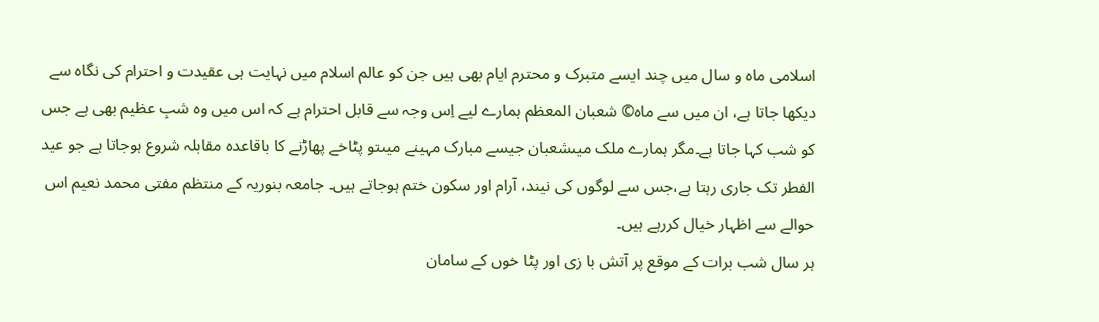اسلامی ماہ و سال میں چند ایسے متبرک و محترم ایام بھی ہیں جن کو عالم اسلام میں نہایت ہی عقیدت و احترام کی نگاہ سے دیکھا جاتا ہے، ان میں سے ماہ© شعبان المعظم ہمارے لیے اِس وجہ سے قابل احترام ہے کہ اس میں وہ شبِ عظیم بھی ہے جس کو شب کہا جاتا ہے۔مگر ہمارے ملک میںشعبان جیسے مبارک مہینے میںتو پٹاخے پھاڑنے کا باقاعدہ مقابلہ شروع ہوجاتا ہے جو عید الفطر تک جاری رہتا ہے،جس سے لوگوں کی نیند، آرام اور سکون ختم ہوجاتے ہیں۔ جامعہ بنوریہ کے منتظم مفتی محمد نعیم اس حوالے سے اظہار خیال کررہے ہیں۔
ہر سال شب برات کے موقع پر آتش با زی اور پٹا خوں کے سامان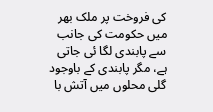کی فروخت پر ملک بھر میں حکومت کی جانب سے پابندی لگا ئی جاتی ہے، مگر پابندی کے باوجود گلی محلوں میں آتش با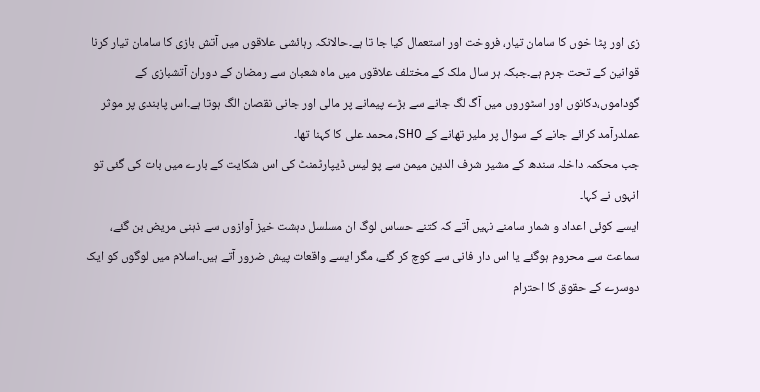زی اور پٹا خوں کا سامان تیار، فروخت اور استعمال کیا جا تا ہے۔حالانکہ رہائشی علاقوں میں آتش بازی کا سامان تیار کرنا قوانین کے تحت جرم ہے۔جبکہ ہر سال ملک کے مختلف علاقوں میں ماہ شعبان سے رمضان کے دوران آتشبازی کے گوداموں،دکانوں اور اسٹوروں میں آگ لگ جانے سے بڑے پیمانے پر مالی اور جانی نقصان الگ ہوتا ہے۔اس پابندی پر موثر عملدرآمد کرائے جانے کے سوال پر ملیر تھانے کے SHO، محمد علی کا کہنا تھا۔
جب محکمہ داخلہ سندھ کے مشیر شرف الدین میمن سے پو لیس ڈیپارٹمنٹ کی اس شکایت کے بارے میں بات کی گئی تو انہوں نے کہا۔
ایسے کوئی اعداد و شمار سامنے نہیں آتے کہ کتنے حساس لوگ ان مسلسل دہشت خیز آوازوں سے ذہنی مریض بن گئے، سماعت سے محروم ہوگئے یا اس دار فانی سے کوچ کر گئے، مگر ایسے واقعات پیش ضرور آتے ہیں۔اسلام میں لوگوں کو ایک دوسرے کے حقوق کا احترام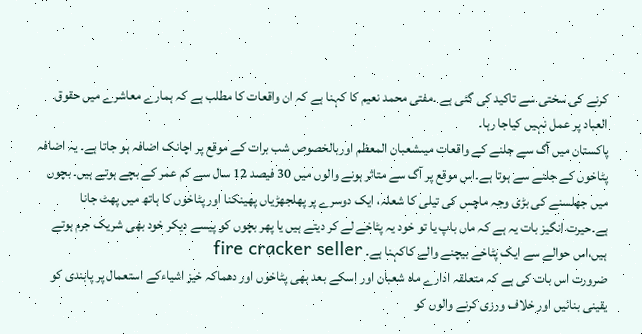کرنے کی سختی سے تاکید کی گئی ہے ۔مفتی محمد نعیم کا کہنا ہے کہ ان واقعات کا مطلب ہے کہ ہمارے معاشرے میں حقوق العباد پر عمل نہیں کیاجا رہا۔
پاکستان میں آگ سے جلنے کے واقعات میںشعبان المعظم اوربالخصوص شب برات کے موقع پر اچانک اضافہ ہو جاتا ہے۔ یہ اضافہ پٹاخوں کے جلنے سے ہوتا ہے۔اس موقع پر آگ سے متاثر ہونے والوں میں 30 فیصد 12 سال سے کم عمر کے بچے ہوتے ہیں۔ بچوں میں جھلسنے کی بڑی وجہ ماچس کی تیلی کا شعلہ، ایک دوسرے پر پھلجھڑیاں پھینکنا اور پٹاخوں کا ہاتھ میں پھٹ جانا ہے۔حیرت انگیز بات یہ ہے کہ ماں باپ یا تو خود یہ پٹاخے لے کر دیتے ہیں یا پھر بچوں کو پیسے دیکر خود بھی شریک جرم ہوتے ہیں،اس حوالے سے ایک پٹاخے بیچنے والے کاکہنا ہے۔ fire cracker seller
ضرورت اس بات کی ہے کہ متعلقہ ادارے ماہ شعبان اور اسکے بعد بھی پٹاخوں اور دھماکہ خیز اشیاءکے استعمال پر پابندی کو یقینی بنائیں اور خلاف ورزی کرنے والوں کو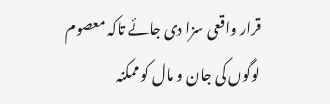قرار واقعی سزا دی جائے تاکہ معصوم لوگوں کی جان و مال کو ممکنہ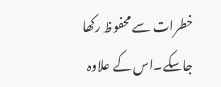خطرات سے محفوظ رکھا جاسکے۔اس کے علاوہ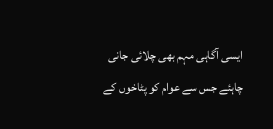ایسی آگاہی مہم بھی چلائی جانی چاہئے جس سے عوام کو پٹاخوں کے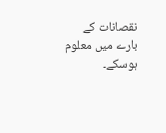نقصانات کے بارے میں معلوم ہوسکے۔